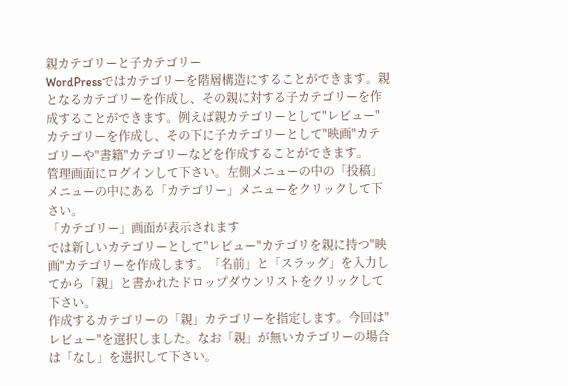親カテゴリーと子カテゴリー
WordPressではカテゴリーを階層構造にすることができます。親となるカテゴリーを作成し、その親に対する子カテゴリーを作成することができます。例えば親カテゴリーとして"レビュー"カテゴリーを作成し、その下に子カテゴリーとして"映画"カテゴリーや"書籍"カテゴリーなどを作成することができます。
管理画面にログインして下さい。左側メニューの中の「投稿」メニューの中にある「カテゴリー」メニューをクリックして下さい。
「カテゴリー」画面が表示されます
では新しいカテゴリーとして"レビュー"カテゴリを親に持つ"映画"カテゴリーを作成します。「名前」と「スラッグ」を入力してから「親」と書かれたドロップダウンリストをクリックして下さい。
作成するカテゴリーの「親」カテゴリーを指定します。今回は"レビュー"を選択しました。なお「親」が無いカテゴリーの場合は「なし」を選択して下さい。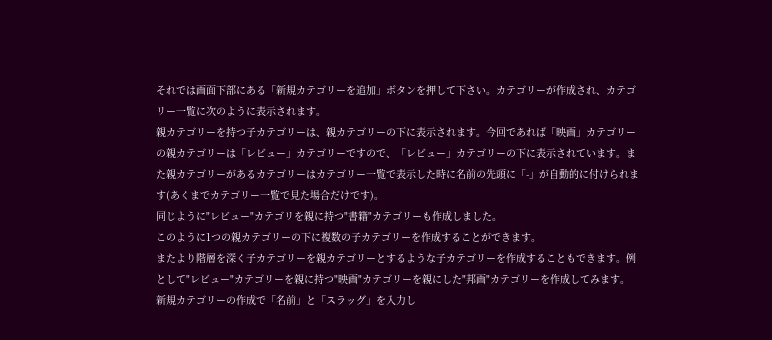それでは画面下部にある「新規カテゴリーを追加」ボタンを押して下さい。カテゴリーが作成され、カテゴリー一覧に次のように表示されます。
親カテゴリーを持つ子カテゴリーは、親カテゴリーの下に表示されます。今回であれば「映画」カテゴリーの親カテゴリーは「レビュー」カテゴリーですので、「レビュー」カテゴリーの下に表示されています。また親カテゴリーがあるカテゴリーはカテゴリー一覧で表示した時に名前の先頭に「-」が自動的に付けられます(あくまでカテゴリー一覧で見た場合だけです)。
同じように"レビュー"カテゴリを親に持つ"書籍"カテゴリーも作成しました。
このように1つの親カテゴリーの下に複数の子カテゴリーを作成することができます。
またより階層を深く子カテゴリーを親カテゴリーとするような子カテゴリーを作成することもできます。例として"レビュー"カテゴリーを親に持つ"映画"カテゴリーを親にした"邦画"カテゴリーを作成してみます。
新規カテゴリーの作成で「名前」と「スラッグ」を入力し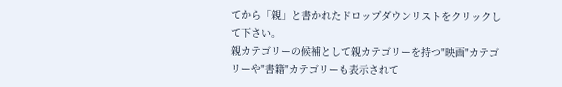てから「親」と書かれたドロップダウンリストをクリックして下さい。
親カテゴリーの候補として親カテゴリーを持つ"映画"カテゴリーや"書籍"カテゴリーも表示されて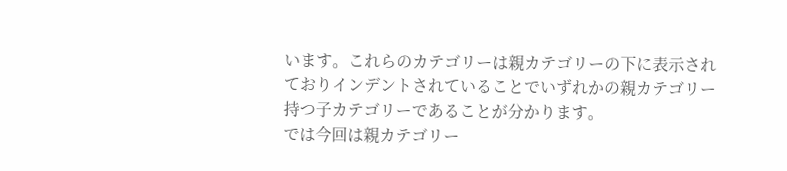います。これらのカテゴリーは親カテゴリーの下に表示されておりインデントされていることでいずれかの親カテゴリー持つ子カテゴリーであることが分かります。
では今回は親カテゴリー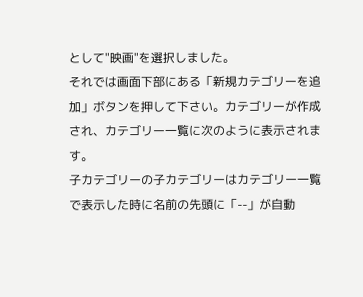として"映画"を選択しました。
それでは画面下部にある「新規カテゴリーを追加」ボタンを押して下さい。カテゴリーが作成され、カテゴリー一覧に次のように表示されます。
子カテゴリーの子カテゴリーはカテゴリー一覧で表示した時に名前の先頭に「--」が自動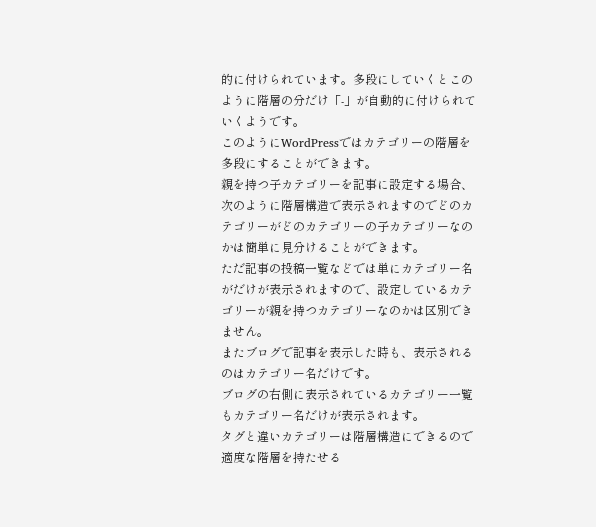的に付けられています。多段にしていくとこのように階層の分だけ「-」が自動的に付けられていくようです。
このようにWordPressではカテゴリーの階層を多段にすることができます。
親を持つ子カテゴリーを記事に設定する場合、次のように階層構造で表示されますのでどのカテゴリーがどのカテゴリーの子カテゴリーなのかは簡単に見分けることができます。
ただ記事の投稿一覧などでは単にカテゴリー名がだけが表示されますので、設定しているカテゴリーが親を持つカテゴリーなのかは区別できません。
またブログで記事を表示した時も、表示されるのはカテゴリー名だけです。
ブログの右側に表示されているカテゴリー一覧もカテゴリー名だけが表示されます。
タグと違いカテゴリーは階層構造にできるので適度な階層を持たせる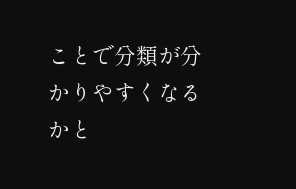ことで分類が分かりやすくなるかと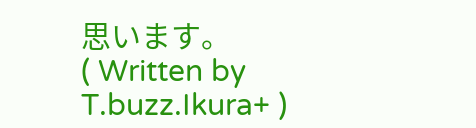思います。
( Written by T.buzz.Ikura+ )